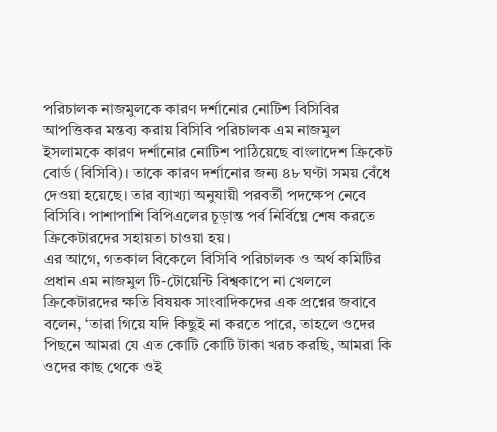পরিচালক নাজমুলকে কারণ দর্শানোর নোটিশ বিসিবির
আপত্তিকর মন্তব্য করায় বিসিবি পরিচালক এম নাজমুল ইসলামকে কারণ দর্শানোর নোটিশ পাঠিয়েছে বাংলাদেশ ক্রিকেট বোর্ড (বিসিবি)। তাকে কারণ দর্শানোর জন্য ৪৮ ঘণ্টা সময় বেঁধে দেওয়া হয়েছে। তার ব্যাখ্যা অনুযায়ী পরবর্তী পদক্ষেপ নেবে বিসিবি। পাশাপাশি বিপিএলের চূড়ান্ত পর্ব নির্বিঘ্নে শেষ করতে ক্রিকেটারদের সহায়তা চাওয়া হয়।
এর আগে, গতকাল বিকেলে বিসিবি পরিচালক ও অর্থ কমিটির প্রধান এম নাজমুল টি-টোয়েন্টি বিশ্বকাপে না খেললে ক্রিকেটারদের ক্ষতি বিষয়ক সাংবাদিকদের এক প্রশ্নের জবাবে বলেন, ‘তারা গিয়ে যদি কিছুই না করতে পারে, তাহলে ওদের পিছনে আমরা যে এত কোটি কোটি টাকা খরচ করছি, আমরা কি ওদের কাছ থেকে ওই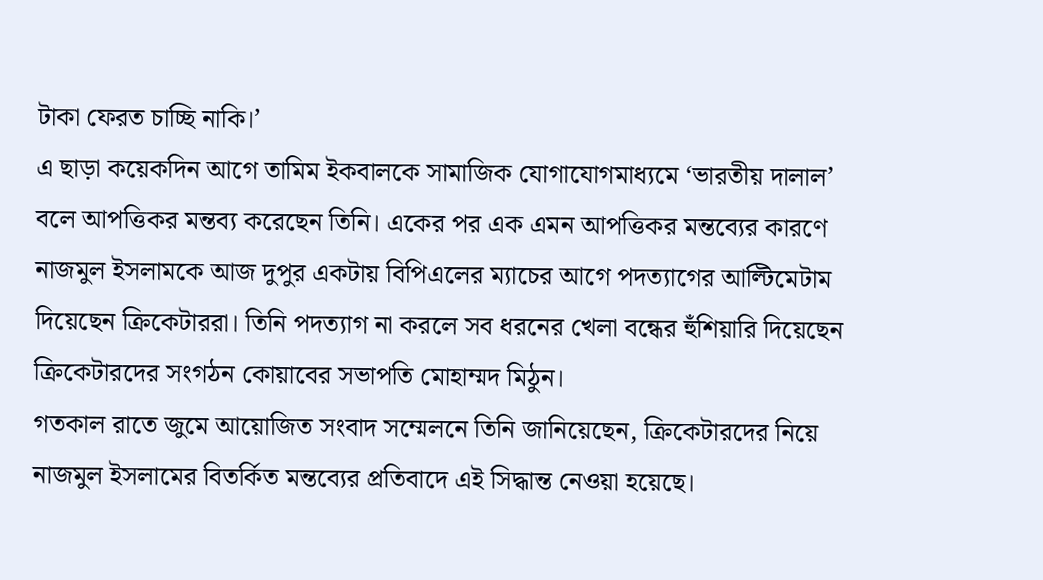টাকা ফেরত চাচ্ছি নাকি।’
এ ছাড়া কয়েকদিন আগে তামিম ইকবালকে সামাজিক যোগাযোগমাধ্যমে ‘ভারতীয় দালাল’ বলে আপত্তিকর মন্তব্য করেছেন তিনি। একের পর এক এমন আপত্তিকর মন্তব্যের কারণে নাজমুল ইসলামকে আজ দুপুর একটায় বিপিএলের ম্যাচের আগে পদত্যাগের আল্টিমেটাম দিয়েছেন ক্রিকেটাররা। তিনি পদত্যাগ না করলে সব ধরনের খেলা বন্ধের হুঁশিয়ারি দিয়েছেন ক্রিকেটারদের সংগঠন কোয়াবের সভাপতি মোহাম্মদ মিঠুন।
গতকাল রাতে জুমে আয়োজিত সংবাদ সম্মেলনে তিনি জানিয়েছেন, ক্রিকেটারদের নিয়ে নাজমুল ইসলামের বিতর্কিত মন্তব্যের প্রতিবাদে এই সিদ্ধান্ত নেওয়া হয়েছে।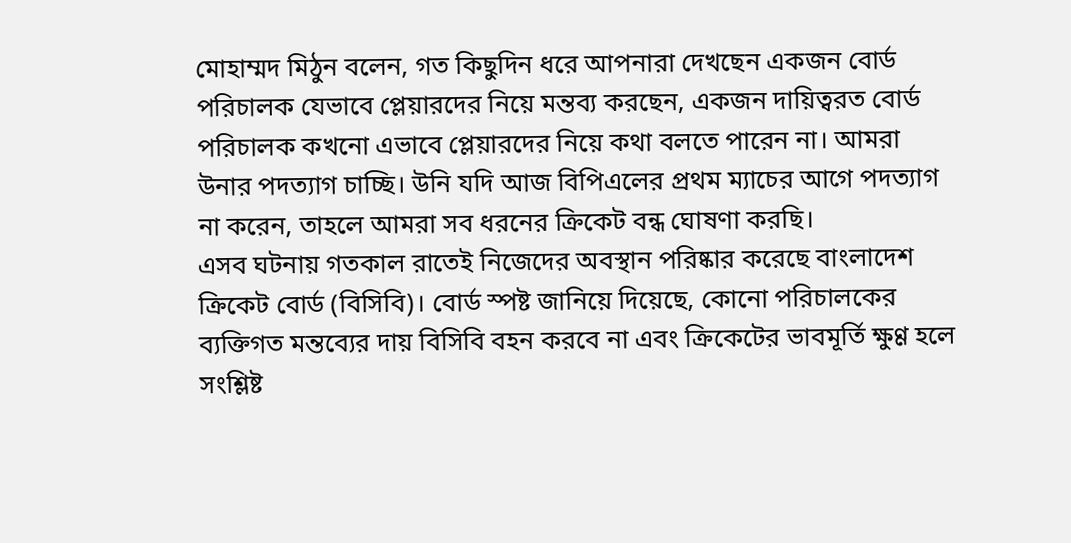মোহাম্মদ মিঠুন বলেন, গত কিছুদিন ধরে আপনারা দেখছেন একজন বোর্ড পরিচালক যেভাবে প্লেয়ারদের নিয়ে মন্তব্য করছেন, একজন দায়িত্বরত বোর্ড পরিচালক কখনো এভাবে প্লেয়ারদের নিয়ে কথা বলতে পারেন না। আমরা উনার পদত্যাগ চাচ্ছি। উনি যদি আজ বিপিএলের প্রথম ম্যাচের আগে পদত্যাগ না করেন, তাহলে আমরা সব ধরনের ক্রিকেট বন্ধ ঘোষণা করছি।
এসব ঘটনায় গতকাল রাতেই নিজেদের অবস্থান পরিষ্কার করেছে বাংলাদেশ ক্রিকেট বোর্ড (বিসিবি)। বোর্ড স্পষ্ট জানিয়ে দিয়েছে, কোনো পরিচালকের ব্যক্তিগত মন্তব্যের দায় বিসিবি বহন করবে না এবং ক্রিকেটের ভাবমূর্তি ক্ষুণ্ণ হলে সংশ্লিষ্ট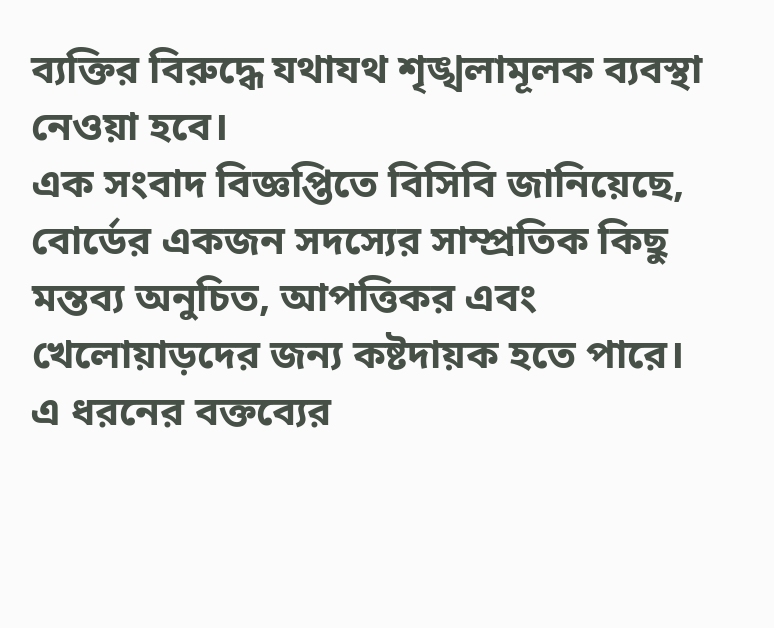ব্যক্তির বিরুদ্ধে যথাযথ শৃঙ্খলামূলক ব্যবস্থা নেওয়া হবে।
এক সংবাদ বিজ্ঞপ্তিতে বিসিবি জানিয়েছে, বোর্ডের একজন সদস্যের সাম্প্রতিক কিছু মন্তব্য অনুচিত, আপত্তিকর এবং খেলোয়াড়দের জন্য কষ্টদায়ক হতে পারে। এ ধরনের বক্তব্যের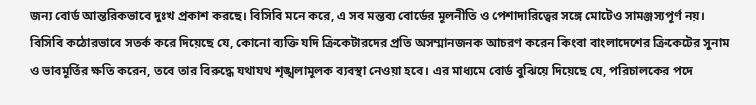জন্য বোর্ড আন্তরিকভাবে দুঃখ প্রকাশ করছে। বিসিবি মনে করে, এ সব মন্তব্য বোর্ডের মূলনীতি ও পেশাদারিত্বের সঙ্গে মোটেও সামঞ্জস্যপূর্ণ নয়।
বিসিবি কঠোরভাবে সতর্ক করে দিয়েছে যে, কোনো ব্যক্তি যদি ক্রিকেটারদের প্রতি অসম্মানজনক আচরণ করেন কিংবা বাংলাদেশের ক্রিকেটের সুনাম ও ভাবমূর্তির ক্ষতি করেন, তবে তার বিরুদ্ধে যথাযথ শৃঙ্খলামূলক ব্যবস্থা নেওয়া হবে। এর মাধ্যমে বোর্ড বুঝিয়ে দিয়েছে যে, পরিচালকের পদে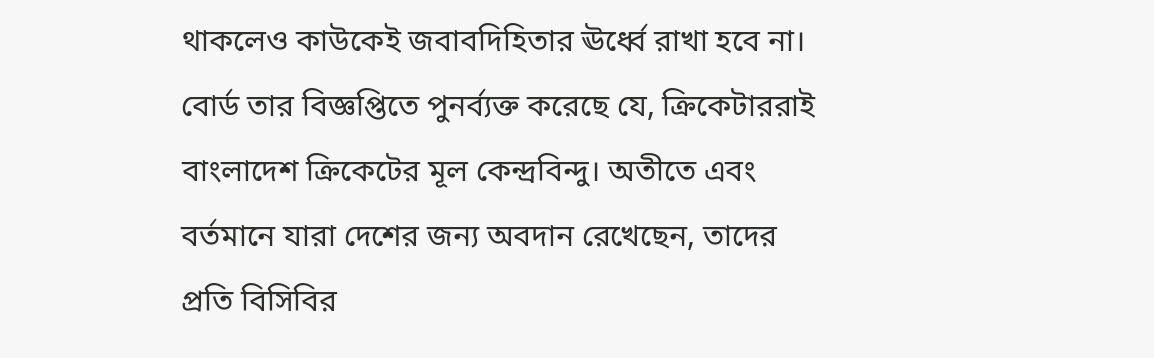থাকলেও কাউকেই জবাবদিহিতার ঊর্ধ্বে রাখা হবে না।
বোর্ড তার বিজ্ঞপ্তিতে পুনর্ব্যক্ত করেছে যে, ক্রিকেটাররাই বাংলাদেশ ক্রিকেটের মূল কেন্দ্রবিন্দু। অতীতে এবং বর্তমানে যারা দেশের জন্য অবদান রেখেছেন, তাদের প্রতি বিসিবির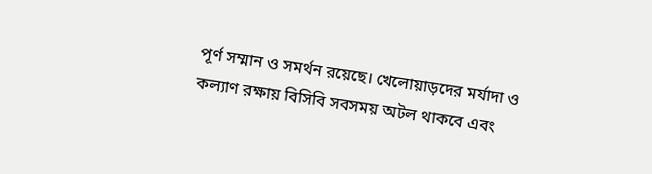পূর্ণ সম্মান ও সমর্থন রয়েছে। খেলোয়াড়দের মর্যাদা ও কল্যাণ রক্ষায় বিসিবি সবসময় অটল থাকবে এবং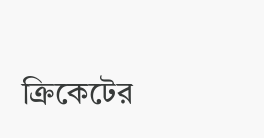ক্রিকেটের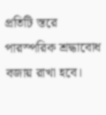প্রতিটি স্তরে পারস্পরিক শ্রদ্ধাবোধ বজায় রাখা হবে।